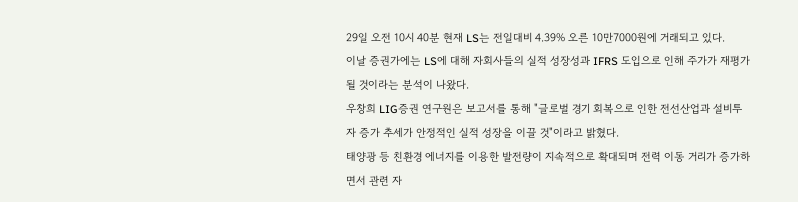29일 오전 10시 40분 현재 LS는 전일대비 4.39% 오른 10만7000원에 거래되고 있다.
이날 증권가에는 LS에 대해 자회사들의 실적 성장성과 IFRS 도입으로 인해 주가가 재평가될 것이라는 분석이 나왔다.
우창희 LIG증권 연구원은 보고서를 통해 "글로벌 경기 회복으로 인한 전선산업과 설비투자 증가 추세가 안정적인 실적 성장을 이끌 것"이라고 밝혔다.
태양광 등 친환경 에너지를 이용한 발전량이 지속적으로 확대되며 전력 이동 거리가 증가하면서 관련 자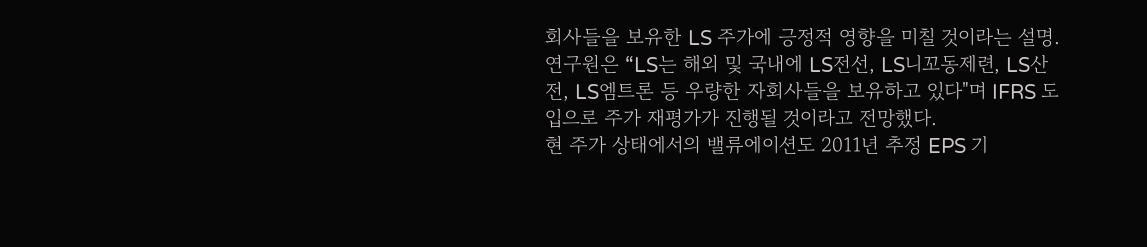회사들을 보유한 LS 주가에 긍정적 영향을 미칠 것이라는 설명.
연구원은 “LS는 해외 및 국내에 LS전선, LS니꼬동제련, LS산전, LS엠트론 등 우량한 자회사들을 보유하고 있다"며 IFRS 도입으로 주가 재평가가 진행될 것이라고 전망했다.
현 주가 상태에서의 밸류에이션도 2011년 추정 EPS 기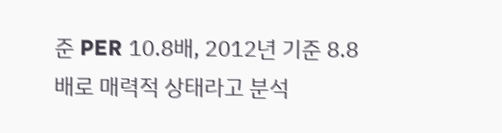준 PER 10.8배, 2012년 기준 8.8배로 매력적 상태라고 분석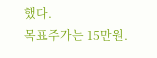했다.
목표주가는 15만원.